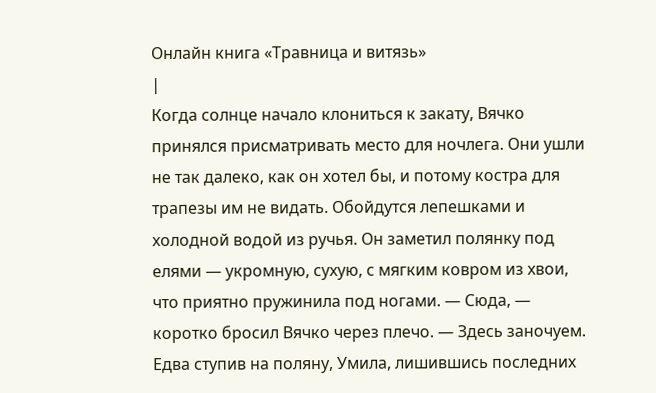Онлайн книга «Травница и витязь»
|
Когда солнце начало клониться к закату, Вячко принялся присматривать место для ночлега. Они ушли не так далеко, как он хотел бы, и потому костра для трапезы им не видать. Обойдутся лепешками и холодной водой из ручья. Он заметил полянку под елями — укромную, сухую, с мягким ковром из хвои, что приятно пружинила под ногами. — Сюда, — коротко бросил Вячко через плечо. — Здесь заночуем. Едва ступив на поляну, Умила, лишившись последних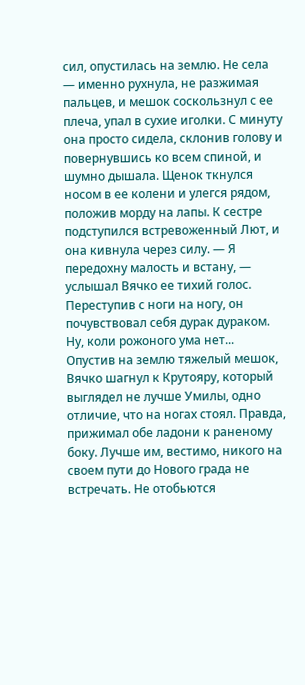сил, опустилась на землю. Не села — именно рухнула, не разжимая пальцев, и мешок соскользнул с ее плеча, упал в сухие иголки. С минуту она просто сидела, склонив голову и повернувшись ко всем спиной, и шумно дышала. Щенок ткнулся носом в ее колени и улегся рядом, положив морду на лапы. К сестре подступился встревоженный Лют, и она кивнула через силу. — Я передохну малость и встану, — услышал Вячко ее тихий голос. Переступив с ноги на ногу, он почувствовал себя дурак дураком. Ну, коли рожоного ума нет... Опустив на землю тяжелый мешок, Вячко шагнул к Крутояру, который выглядел не лучше Умилы, одно отличие, что на ногах стоял. Правда, прижимал обе ладони к раненому боку. Лучше им, вестимо, никого на своем пути до Нового града не встречать. Не отобьются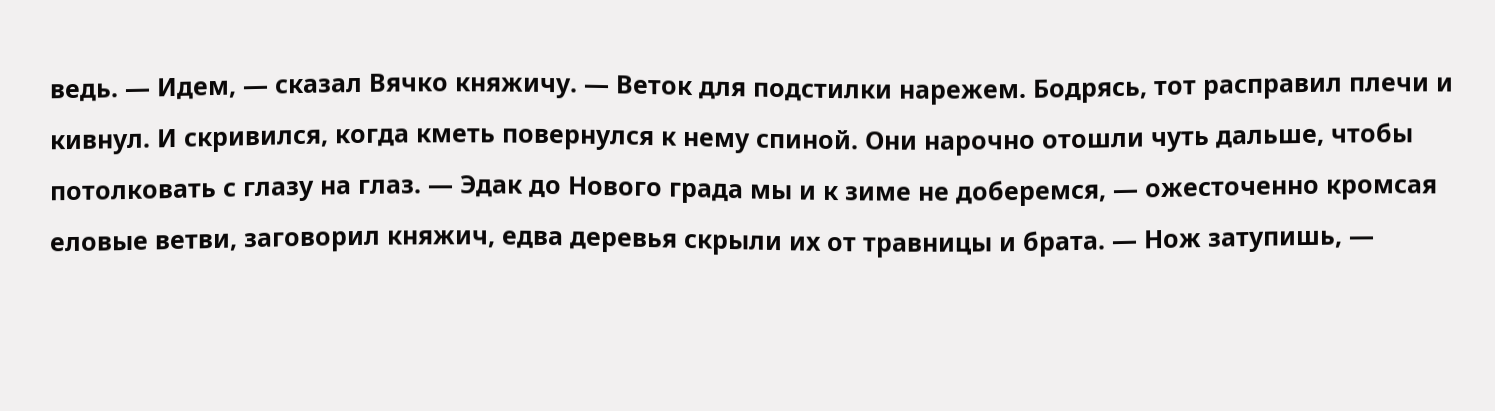ведь. — Идем, — сказал Вячко княжичу. — Веток для подстилки нарежем. Бодрясь, тот расправил плечи и кивнул. И скривился, когда кметь повернулся к нему спиной. Они нарочно отошли чуть дальше, чтобы потолковать с глазу на глаз. — Эдак до Нового града мы и к зиме не доберемся, — ожесточенно кромсая еловые ветви, заговорил княжич, едва деревья скрыли их от травницы и брата. — Нож затупишь, —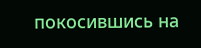покосившись на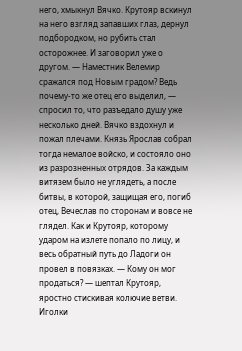него, хмыкнул Вячко. Крутояр вскинул на него взгляд запавших глаз, дернул подбородком, но рубить стал осторожнее. И заговорил уже о другом. — Наместник Велемир сражался под Новым градом? Ведь почему-то же отец его выделил, — спросил то, что разъедало душу уже несколько дней. Вячко вздохнул и пожал плечами. Князь Ярослав собрал тогда немалое войско, и состояло оно из разрозненных отрядов. За каждым витязем было не углядеть, а после битвы, в которой, защищая его, погиб отец, Вечеслав по сторонам и вовсе не глядел. Как и Крутояр, которому ударом на излете попало по лицу, и весь обратный путь до Ладоги он провел в повязках. — Кому он мог продаться? — шептал Крутояр, яростно стискивая колючие ветви. Иголки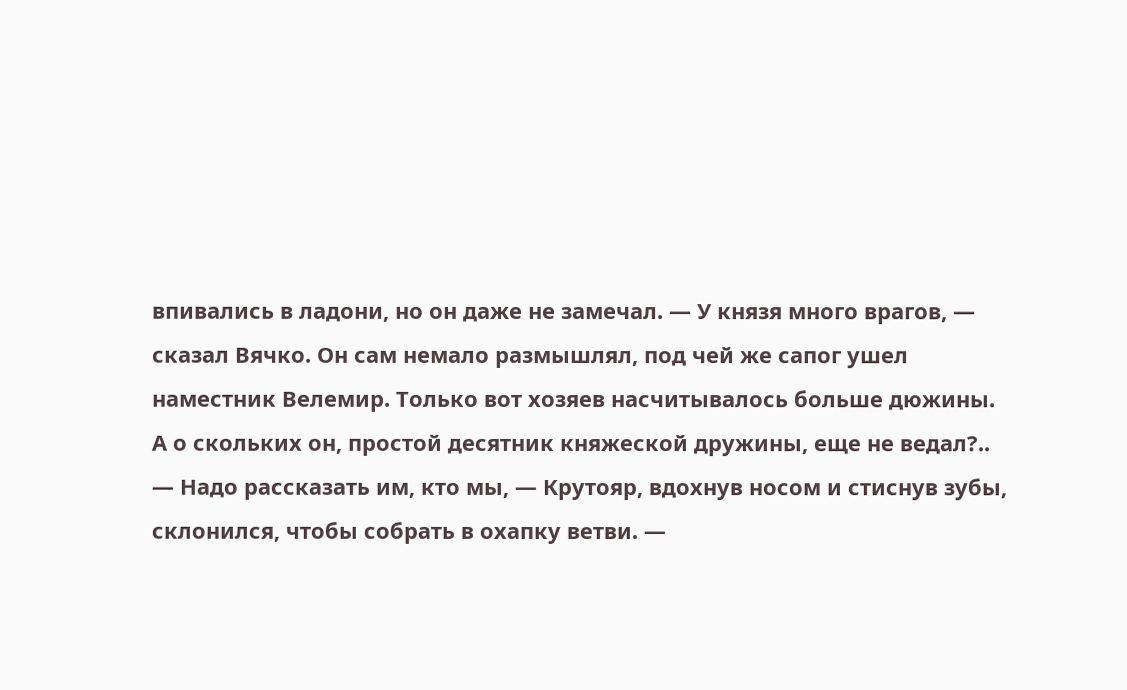впивались в ладони, но он даже не замечал. — У князя много врагов, — сказал Вячко. Он сам немало размышлял, под чей же сапог ушел наместник Велемир. Только вот хозяев насчитывалось больше дюжины. А о скольких он, простой десятник княжеской дружины, еще не ведал?.. — Надо рассказать им, кто мы, — Крутояр, вдохнув носом и стиснув зубы, склонился, чтобы собрать в охапку ветви. —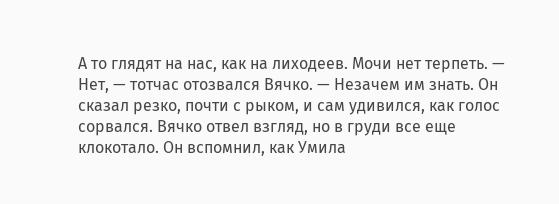А то глядят на нас, как на лиходеев. Мочи нет терпеть. — Нет, — тотчас отозвался Вячко. — Незачем им знать. Он сказал резко, почти с рыком, и сам удивился, как голос сорвался. Вячко отвел взгляд, но в груди все еще клокотало. Он вспомнил, как Умила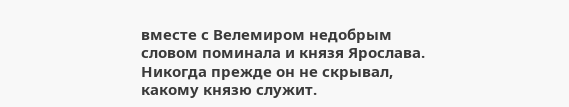вместе с Велемиром недобрым словом поминала и князя Ярослава. Никогда прежде он не скрывал, какому князю служит.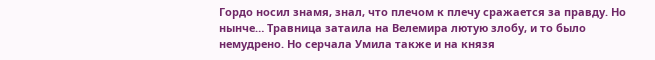Гордо носил знамя, знал, что плечом к плечу сражается за правду. Но нынче… Травница затаила на Велемира лютую злобу, и то было немудрено. Но серчала Умила также и на князя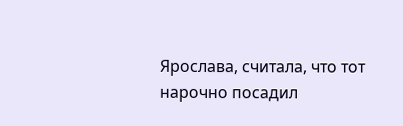Ярослава, считала, что тот нарочно посадил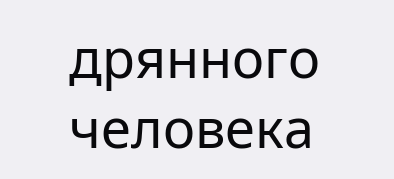дрянного человека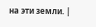на эти земли. |